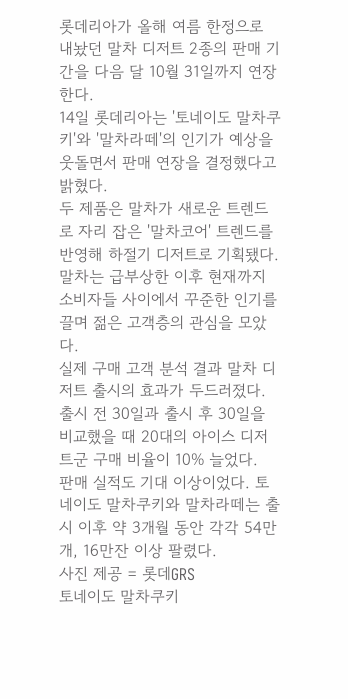롯데리아가 올해 여름 한정으로 내놨던 말차 디저트 2종의 판매 기간을 다음 달 10월 31일까지 연장한다.
14일 롯데리아는 '토네이도 말차쿠키'와 '말차라떼'의 인기가 예상을 웃돌면서 판매 연장을 결정했다고 밝혔다.
두 제품은 말차가 새로운 트렌드로 자리 잡은 '말차코어' 트렌드를 반영해 하절기 디저트로 기획됐다. 말차는 급부상한 이후 현재까지 소비자들 사이에서 꾸준한 인기를 끌며 젊은 고객층의 관심을 모았다.
실제 구매 고객 분석 결과 말차 디저트 출시의 효과가 두드러졌다. 출시 전 30일과 출시 후 30일을 비교했을 때 20대의 아이스 디저트군 구매 비율이 10% 늘었다.
판매 실적도 기대 이상이었다. 토네이도 말차쿠키와 말차라떼는 출시 이후 약 3개월 동안 각각 54만개, 16만잔 이상 팔렸다.
사진 제공 = 롯데GRS
토네이도 말차쿠키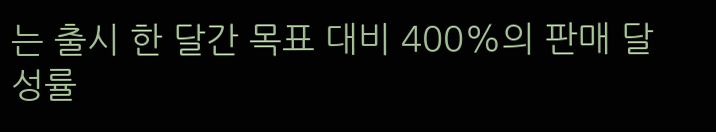는 출시 한 달간 목표 대비 400%의 판매 달성률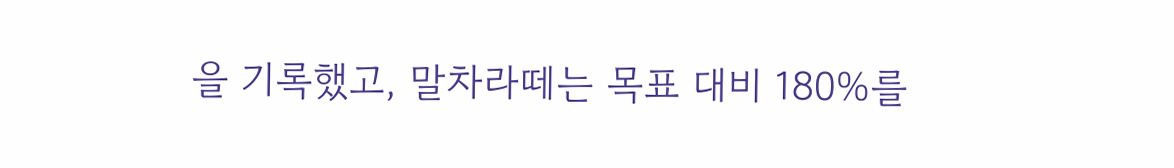을 기록했고, 말차라떼는 목표 대비 180%를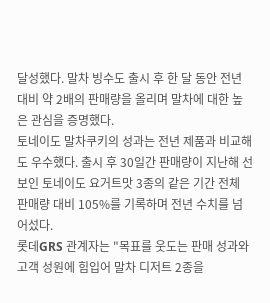달성했다. 말차 빙수도 출시 후 한 달 동안 전년 대비 약 2배의 판매량을 올리며 말차에 대한 높은 관심을 증명했다.
토네이도 말차쿠키의 성과는 전년 제품과 비교해도 우수했다. 출시 후 30일간 판매량이 지난해 선보인 토네이도 요거트맛 3종의 같은 기간 전체 판매량 대비 105%를 기록하며 전년 수치를 넘어섰다.
롯데GRS 관계자는 "목표를 웃도는 판매 성과와 고객 성원에 힘입어 말차 디저트 2종을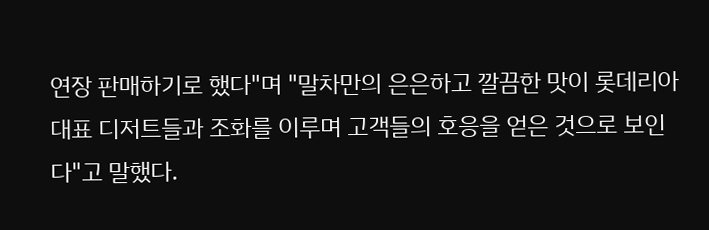연장 판매하기로 했다"며 "말차만의 은은하고 깔끔한 맛이 롯데리아 대표 디저트들과 조화를 이루며 고객들의 호응을 얻은 것으로 보인다"고 말했다.